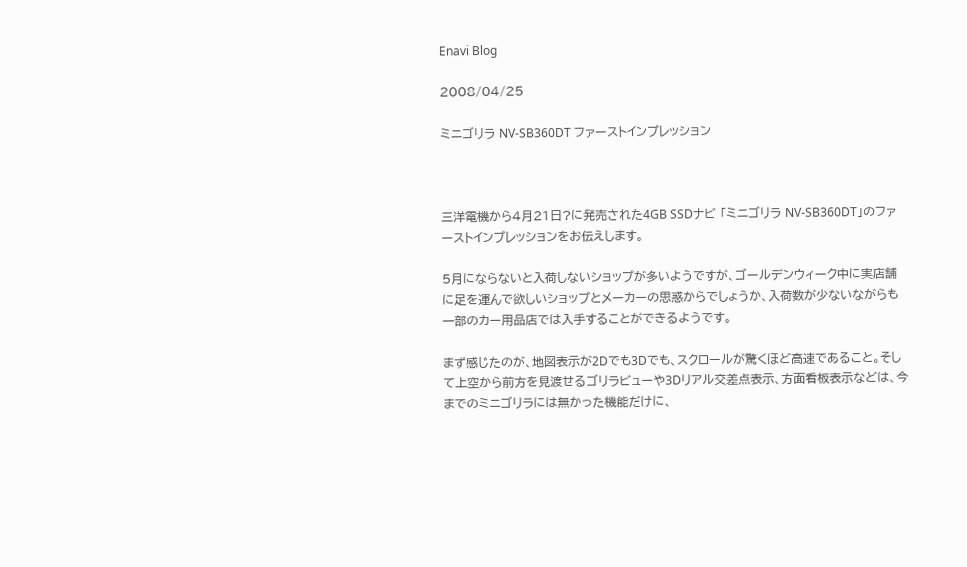Enavi Blog

2008/04/25

ミニゴリラ NV-SB360DT ファーストインプレッション



三洋電機から4月21日?に発売された4GB SSDナビ 「ミニゴリラ NV-SB360DT」のファーストインプレッションをお伝えします。

5月にならないと入荷しないショップが多いようですが、ゴールデンウィーク中に実店舗に足を運んで欲しいショップとメーカーの思惑からでしょうか、入荷数が少ないながらも一部のカー用品店では入手することができるようです。

まず感じたのが、地図表示が2Dでも3Dでも、スクロールが驚くほど高速であること。そして上空から前方を見渡せるゴリラビューや3Dリアル交差点表示、方面看板表示などは、今までのミニゴリラには無かった機能だけに、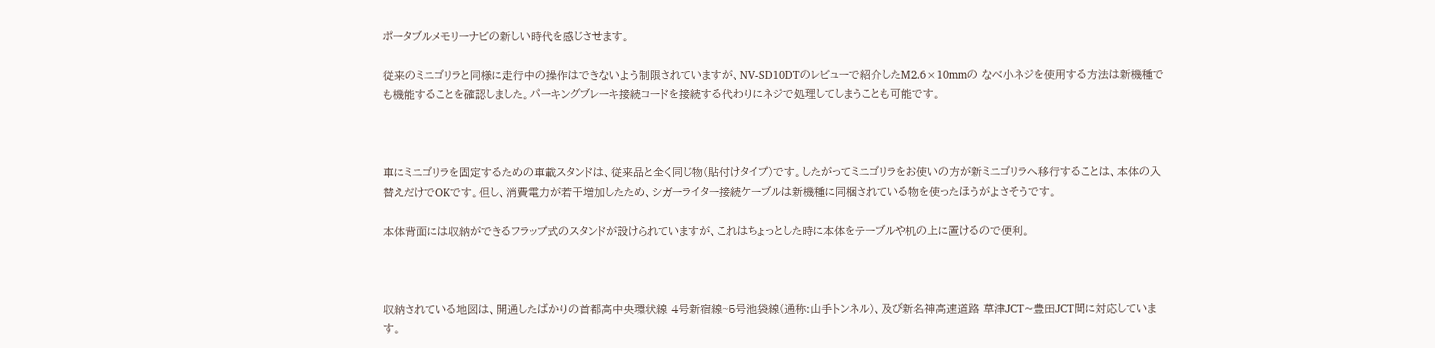ポータブルメモリーナビの新しい時代を感じさせます。

従来のミニゴリラと同様に走行中の操作はできないよう制限されていますが、NV-SD10DTのレビューで紹介したM2.6×10mmの なべ小ネジを使用する方法は新機種でも機能することを確認しました。パーキングブレーキ接続コードを接続する代わりにネジで処理してしまうことも可能です。



車にミニゴリラを固定するための車載スタンドは、従来品と全く同じ物(貼付けタイプ)です。したがってミニゴリラをお使いの方が新ミニゴリラへ移行することは、本体の入替えだけでOKです。但し、消費電力が若干増加したため、シガーライター接続ケーブルは新機種に同梱されている物を使ったほうがよさそうです。

本体背面には収納ができるフラップ式のスタンドが設けられていますが、これはちょっとした時に本体をテーブルや机の上に置けるので便利。



収納されている地図は、開通したばかりの首都高中央環状線 4号新宿線~5号池袋線(通称:山手トンネル)、及び新名神高速道路 草津JCT~豊田JCT間に対応しています。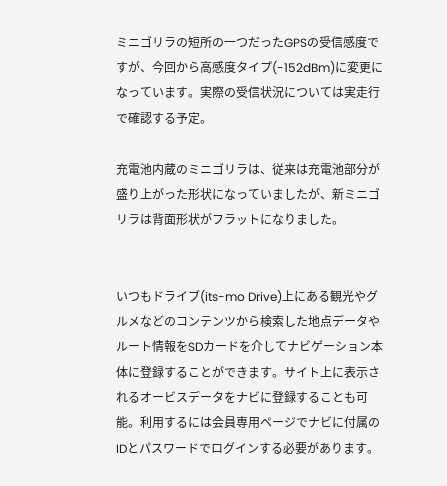ミニゴリラの短所の一つだったGPSの受信感度ですが、今回から高感度タイプ(-152dBm)に変更になっています。実際の受信状況については実走行で確認する予定。

充電池内蔵のミニゴリラは、従来は充電池部分が盛り上がった形状になっていましたが、新ミニゴリラは背面形状がフラットになりました。


いつもドライブ(its-mo Drive)上にある観光やグルメなどのコンテンツから検索した地点データやルート情報をSDカードを介してナビゲーション本体に登録することができます。サイト上に表示されるオービスデータをナビに登録することも可能。利用するには会員専用ページでナビに付属のIDとパスワードでログインする必要があります。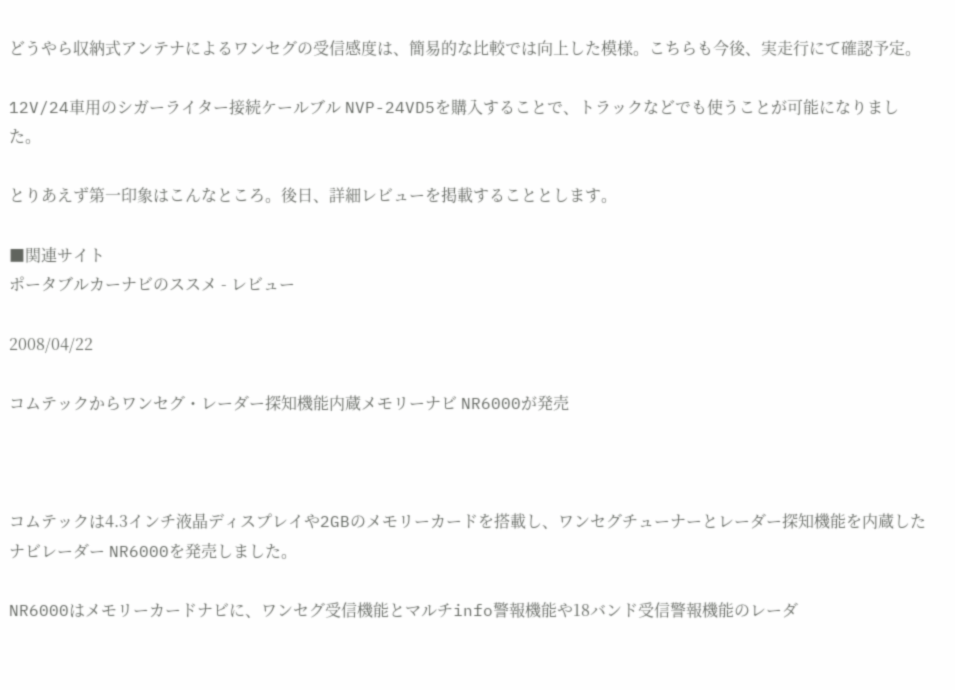どうやら収納式アンテナによるワンセグの受信感度は、簡易的な比較では向上した模様。こちらも今後、実走行にて確認予定。

12V/24車用のシガーライター接続ケールブル NVP-24VD5を購入することで、トラックなどでも使うことが可能になりました。

とりあえず第一印象はこんなところ。後日、詳細レビューを掲載することとします。

■関連サイト
ポータブルカーナビのススメ - レビュー

2008/04/22

コムテックからワンセグ・レーダー探知機能内蔵メモリーナビ NR6000が発売



コムテックは4.3インチ液晶ディスプレイや2GBのメモリーカードを搭載し、ワンセグチューナーとレーダー探知機能を内蔵したナビレーダー NR6000を発売しました。

NR6000はメモリーカードナビに、ワンセグ受信機能とマルチinfo警報機能や18バンド受信警報機能のレーダ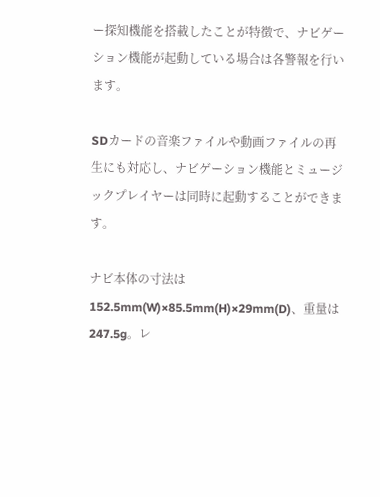ー探知機能を搭載したことが特徴で、ナビゲーション機能が起動している場合は各警報を行います。

SDカードの音楽ファイルや動画ファイルの再生にも対応し、ナビゲーション機能とミュージックプレイヤーは同時に起動することができます。

ナビ本体の寸法は152.5mm(W)×85.5mm(H)×29mm(D)、重量は247.5g。レ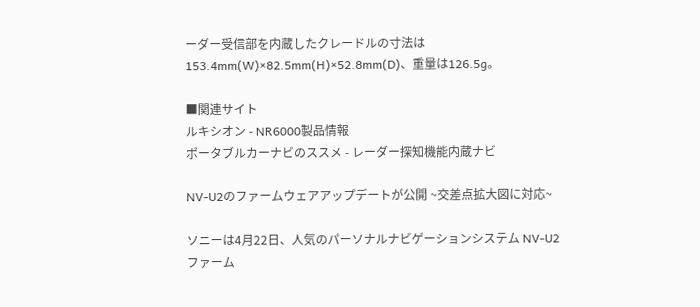ーダー受信部を内蔵したクレードルの寸法は153.4mm(W)×82.5mm(H)×52.8mm(D)、重量は126.5g。

■関連サイト
ルキシオン - NR6000製品情報
ポータブルカーナビのススメ - レーダー探知機能内蔵ナビ

NV-U2のファームウェアアップデートが公開 ~交差点拡大図に対応~

ソニーは4月22日、人気のパーソナルナビゲーションシステム NV-U2ファーム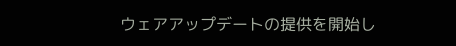ウェアアップデートの提供を開始し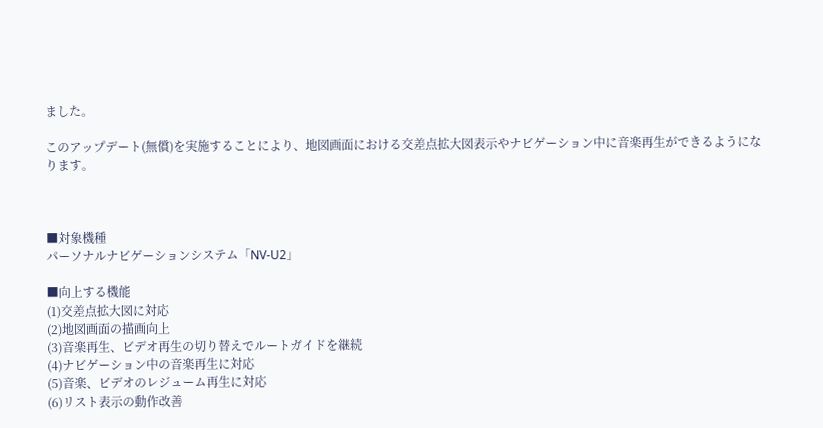ました。

このアップデート(無償)を実施することにより、地図画面における交差点拡大図表示やナビゲーション中に音楽再生ができるようになります。



■対象機種
パーソナルナビゲーションシステム「NV-U2」

■向上する機能
(1)交差点拡大図に対応
(2)地図画面の描画向上
(3)音楽再生、ビデオ再生の切り替えでルートガイドを継続
(4)ナビゲーション中の音楽再生に対応
(5)音楽、ビデオのレジューム再生に対応
(6)リスト表示の動作改善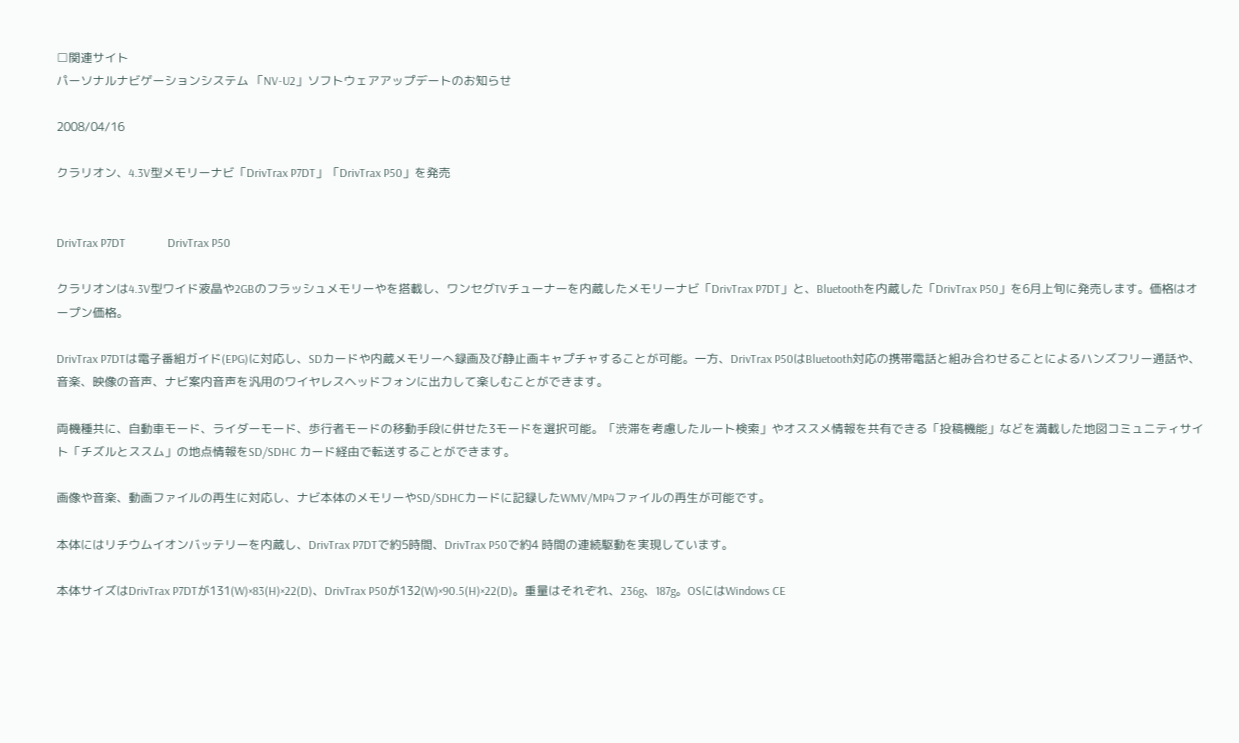□関連サイト
パーソナルナビゲーションシステム 「NV-U2」ソフトウェアアップデートのお知らせ

2008/04/16

クラリオン、4.3V型メモリーナビ「DrivTrax P7DT」「DrivTrax P50」を発売


DrivTrax P7DT              DrivTrax P50

クラリオンは4.3V型ワイド液晶や2GBのフラッシュメモリーやを搭載し、ワンセグTVチューナーを内蔵したメモリーナビ「DrivTrax P7DT」と、Bluetoothを内蔵した「DrivTrax P50」を6月上旬に発売します。価格はオープン価格。

DrivTrax P7DTは電子番組ガイド(EPG)に対応し、SDカードや内蔵メモリーへ録画及び静止画キャプチャすることが可能。一方、DrivTrax P50はBluetooth対応の携帯電話と組み合わせることによるハンズフリー通話や、音楽、映像の音声、ナビ案内音声を汎用のワイヤレスヘッドフォンに出力して楽しむことができます。

両機種共に、自動車モード、ライダーモード、歩行者モードの移動手段に併せた3モードを選択可能。「渋滞を考慮したルート検索」やオススメ情報を共有できる「投稿機能」などを満載した地図コミュニティサイト「チズルとススム」の地点情報をSD/SDHC カード経由で転送することができます。

画像や音楽、動画ファイルの再生に対応し、ナビ本体のメモリーやSD/SDHCカードに記録したWMV/MP4ファイルの再生が可能です。

本体にはリチウムイオンバッテリーを内蔵し、DrivTrax P7DTで約5時間、DrivTrax P50で約4 時間の連続駆動を実現しています。

本体サイズはDrivTrax P7DTが131(W)×83(H)×22(D)、DrivTrax P50が132(W)×90.5(H)×22(D)。重量はそれぞれ、236g、187g。OSにはWindows CE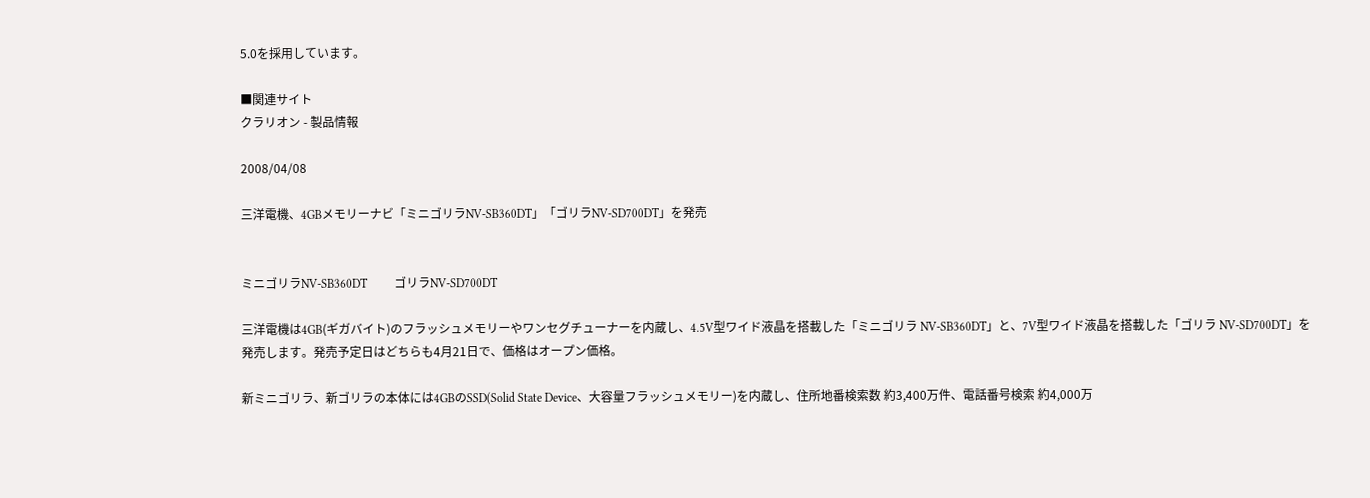5.0を採用しています。

■関連サイト
クラリオン - 製品情報

2008/04/08

三洋電機、4GBメモリーナビ「ミニゴリラNV-SB360DT」「ゴリラNV-SD700DT」を発売


ミニゴリラNV-SB360DT         ゴリラNV-SD700DT

三洋電機は4GB(ギガバイト)のフラッシュメモリーやワンセグチューナーを内蔵し、4.5V型ワイド液晶を搭載した「ミニゴリラ NV-SB360DT」と、7V型ワイド液晶を搭載した「ゴリラ NV-SD700DT」を発売します。発売予定日はどちらも4月21日で、価格はオープン価格。

新ミニゴリラ、新ゴリラの本体には4GBのSSD(Solid State Device、大容量フラッシュメモリー)を内蔵し、住所地番検索数 約3,400万件、電話番号検索 約4,000万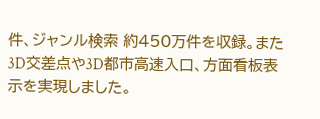件、ジャンル検索 約450万件を収録。また3D交差点や3D都市高速入口、方面看板表示を実現しました。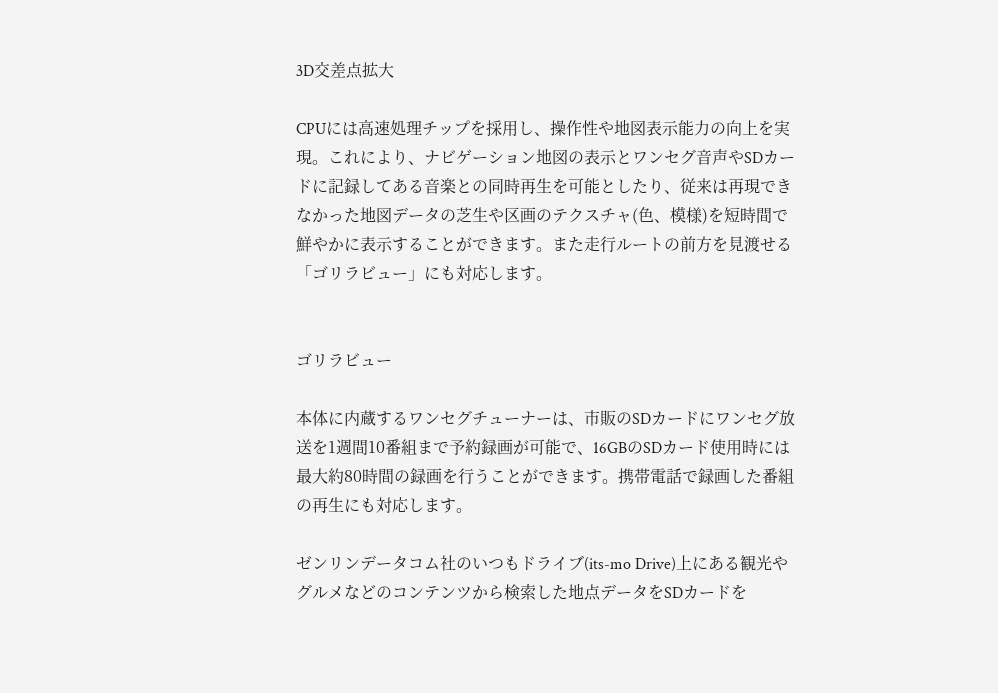3D交差点拡大

CPUには高速処理チップを採用し、操作性や地図表示能力の向上を実現。これにより、ナビゲーション地図の表示とワンセグ音声やSDカードに記録してある音楽との同時再生を可能としたり、従来は再現できなかった地図データの芝生や区画のテクスチャ(色、模様)を短時間で鮮やかに表示することができます。また走行ルートの前方を見渡せる「ゴリラビュー」にも対応します。


ゴリラビュー

本体に内蔵するワンセグチューナーは、市販のSDカードにワンセグ放送を1週間10番組まで予約録画が可能で、16GBのSDカード使用時には最大約80時間の録画を行うことができます。携帯電話で録画した番組の再生にも対応します。

ゼンリンデータコム社のいつもドライブ(its-mo Drive)上にある観光やグルメなどのコンテンツから検索した地点データをSDカードを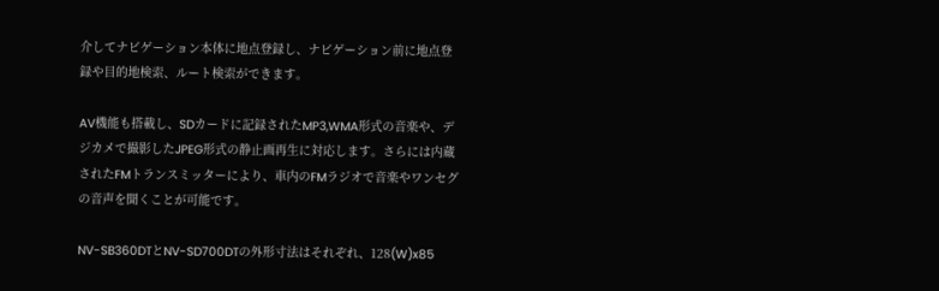介してナビゲーション本体に地点登録し、ナビゲーション前に地点登録や目的地検索、ルート検索ができます。

AV機能も搭載し、SDカードに記録されたMP3,WMA形式の音楽や、デジカメで撮影したJPEG形式の静止画再生に対応します。さらには内蔵されたFMトランスミッターにより、車内のFMラジオで音楽やワンセグの音声を聞くことが可能です。

NV-SB360DTとNV-SD700DTの外形寸法はそれぞれ、128(W)x85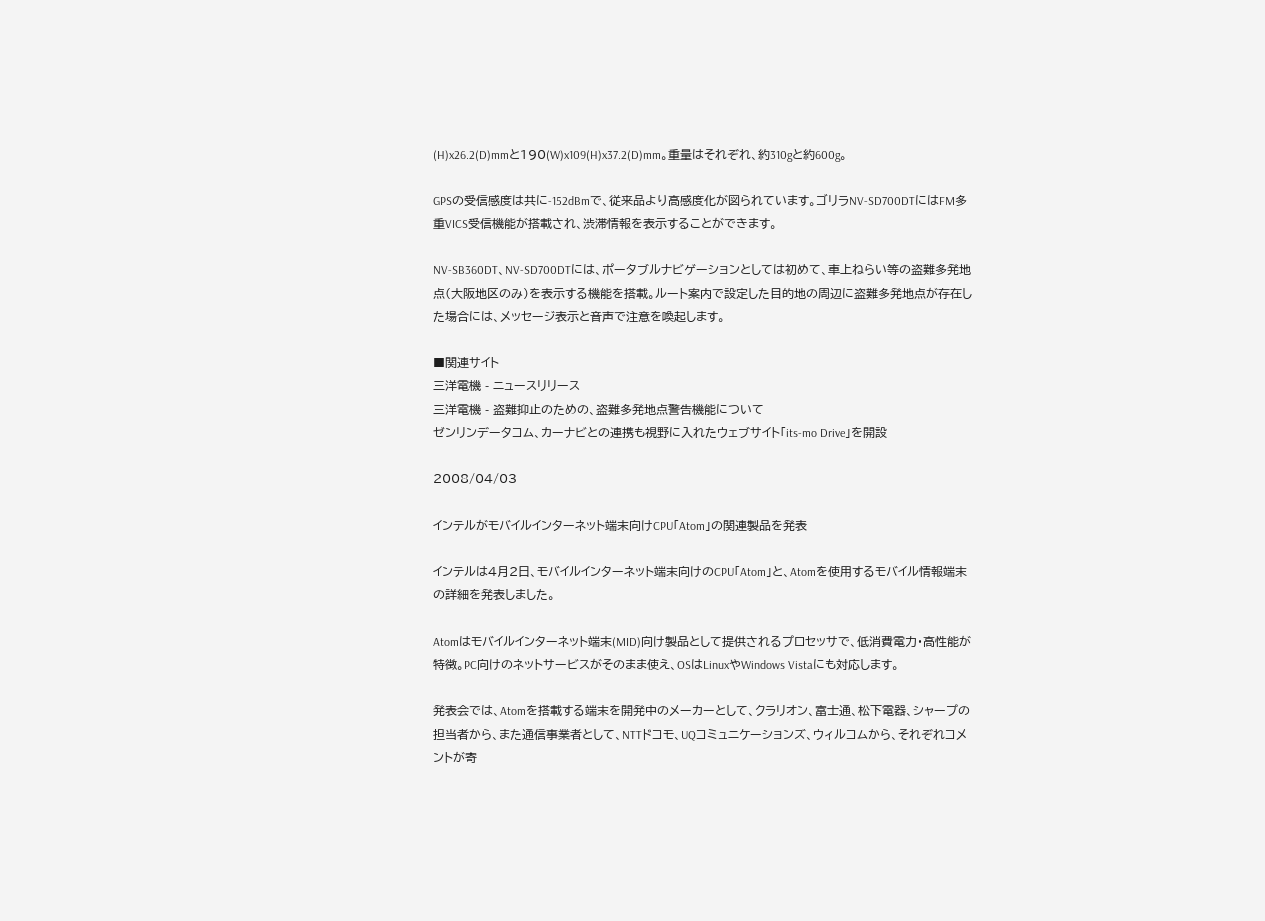(H)x26.2(D)mmと190(W)x109(H)x37.2(D)mm。重量はそれぞれ、約310gと約600g。

GPSの受信感度は共に-152dBmで、従来品より高感度化が図られています。ゴリラNV-SD700DTにはFM多重VICS受信機能が搭載され、渋滞情報を表示することができます。

NV-SB360DT、NV-SD700DTには、ポータブルナビゲーションとしては初めて、車上ねらい等の盗難多発地点(大阪地区のみ)を表示する機能を搭載。ルート案内で設定した目的地の周辺に盗難多発地点が存在した場合には、メッセージ表示と音声で注意を喚起します。

■関連サイト
三洋電機 - ニュースリリース
三洋電機 - 盗難抑止のための、盗難多発地点警告機能について
ゼンリンデータコム、カーナビとの連携も視野に入れたウェブサイト「its-mo Drive」を開設

2008/04/03

インテルがモバイルインターネット端末向けCPU「Atom」の関連製品を発表

インテルは4月2日、モバイルインターネット端末向けのCPU「Atom」と、Atomを使用するモバイル情報端末の詳細を発表しました。

Atomはモバイルインターネット端末(MID)向け製品として提供されるプロセッサで、低消費電力・高性能が特徴。PC向けのネットサービスがそのまま使え、OSはLinuxやWindows Vistaにも対応します。

発表会では、Atomを搭載する端末を開発中のメーカーとして、クラリオン、富士通、松下電器、シャープの担当者から、また通信事業者として、NTTドコモ、UQコミュニケーションズ、ウィルコムから、それぞれコメントが寄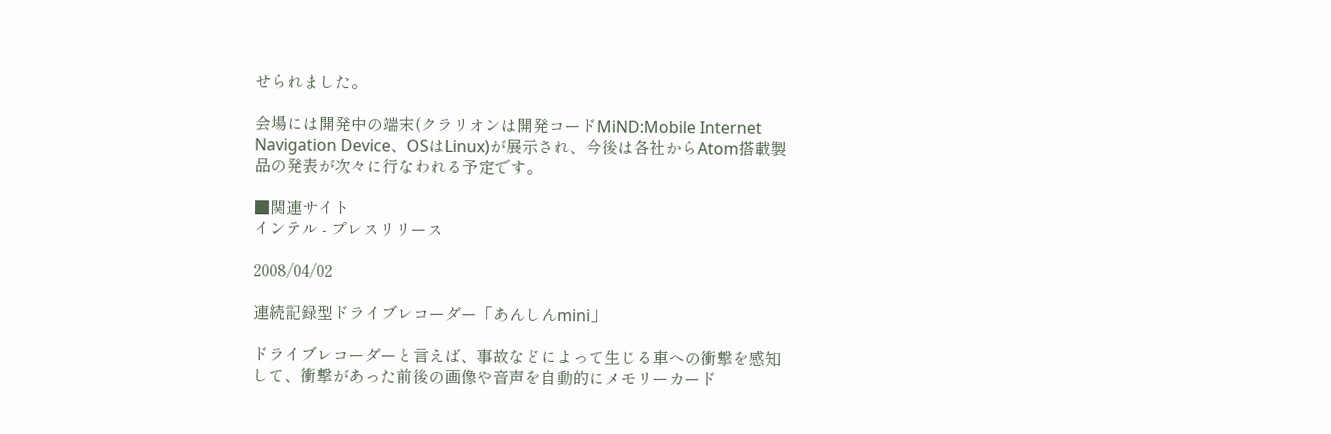せられました。

会場には開発中の端末(クラリオンは開発コードMiND:Mobile Internet Navigation Device、OSはLinux)が展示され、今後は各社からAtom搭載製品の発表が次々に行なわれる予定です。

■関連サイト
インテル - プレスリリース

2008/04/02

連続記録型ドライブレコーダー「あんしんmini」

ドライブレコーダーと言えば、事故などによって生じる車への衝撃を感知して、衝撃があった前後の画像や音声を自動的にメモリーカード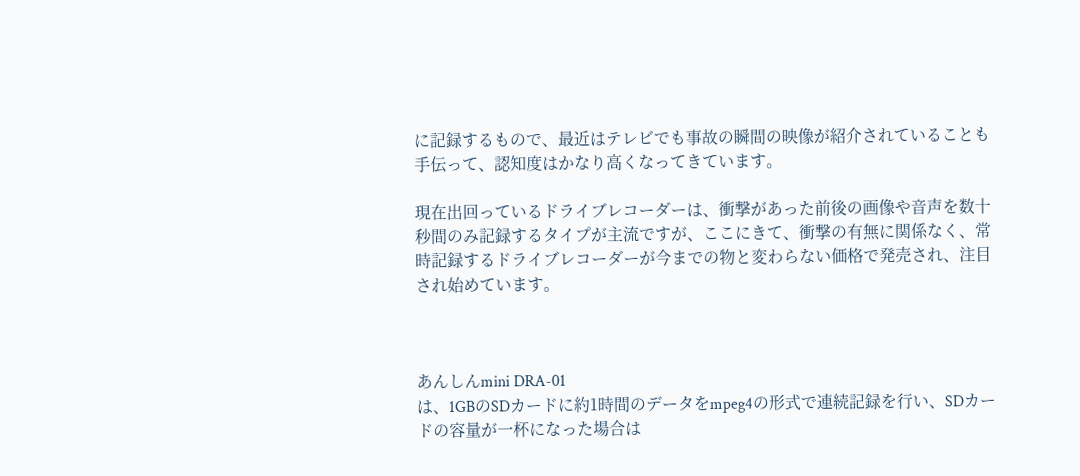に記録するもので、最近はテレビでも事故の瞬間の映像が紹介されていることも手伝って、認知度はかなり高くなってきています。

現在出回っているドライブレコーダーは、衝撃があった前後の画像や音声を数十秒間のみ記録するタイプが主流ですが、ここにきて、衝撃の有無に関係なく、常時記録するドライブレコーダーが今までの物と変わらない価格で発売され、注目され始めています。



あんしんmini DRA-01
は、1GBのSDカードに約1時間のデータをmpeg4の形式で連続記録を行い、SDカードの容量が一杯になった場合は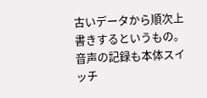古いデータから順次上書きするというもの。音声の記録も本体スイッチ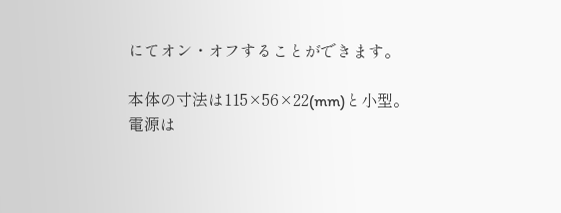にてオン・オフすることができます。

本体の寸法は115×56×22(mm)と小型。電源は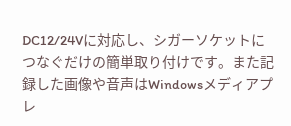DC12/24Vに対応し、シガーソケットにつなぐだけの簡単取り付けです。また記録した画像や音声はWindowsメディアプレ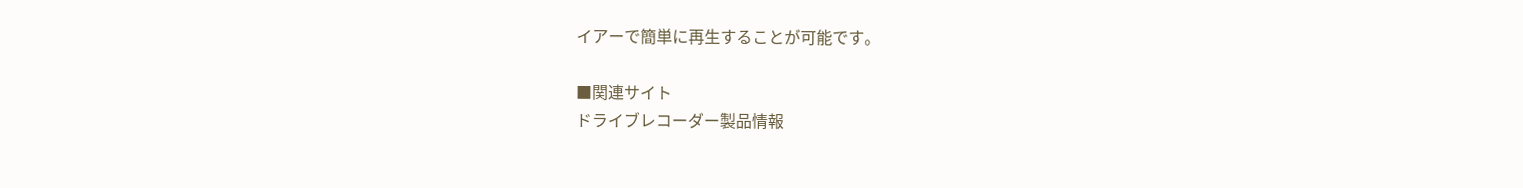イアーで簡単に再生することが可能です。

■関連サイト
ドライブレコーダー製品情報